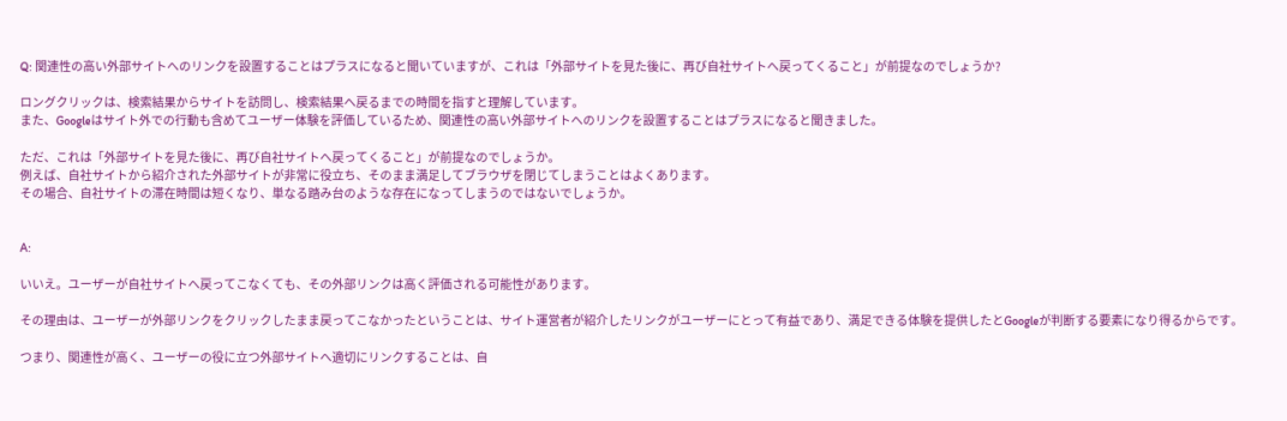Q: 関連性の高い外部サイトへのリンクを設置することはプラスになると聞いていますが、これは「外部サイトを見た後に、再び自社サイトへ戻ってくること」が前提なのでしょうか?

ロングクリックは、検索結果からサイトを訪問し、検索結果へ戻るまでの時間を指すと理解しています。
また、Googleはサイト外での行動も含めてユーザー体験を評価しているため、関連性の高い外部サイトへのリンクを設置することはプラスになると聞きました。

ただ、これは「外部サイトを見た後に、再び自社サイトへ戻ってくること」が前提なのでしょうか。
例えば、自社サイトから紹介された外部サイトが非常に役立ち、そのまま満足してブラウザを閉じてしまうことはよくあります。
その場合、自社サイトの滞在時間は短くなり、単なる踏み台のような存在になってしまうのではないでしょうか。


A:

いいえ。ユーザーが自社サイトへ戻ってこなくても、その外部リンクは高く評価される可能性があります。

その理由は、ユーザーが外部リンクをクリックしたまま戻ってこなかったということは、サイト運営者が紹介したリンクがユーザーにとって有益であり、満足できる体験を提供したとGoogleが判断する要素になり得るからです。

つまり、関連性が高く、ユーザーの役に立つ外部サイトへ適切にリンクすることは、自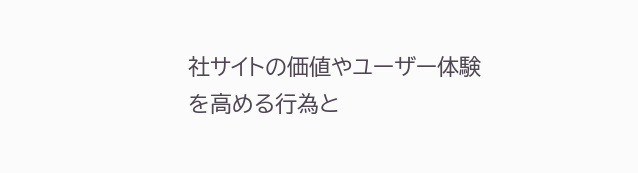社サイトの価値やユーザー体験を高める行為と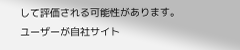して評価される可能性があります。
ユーザーが自社サイト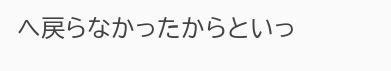へ戻らなかったからといっ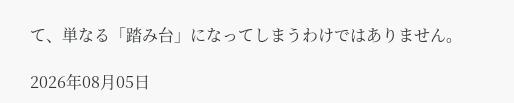て、単なる「踏み台」になってしまうわけではありません。

2026年08月05日